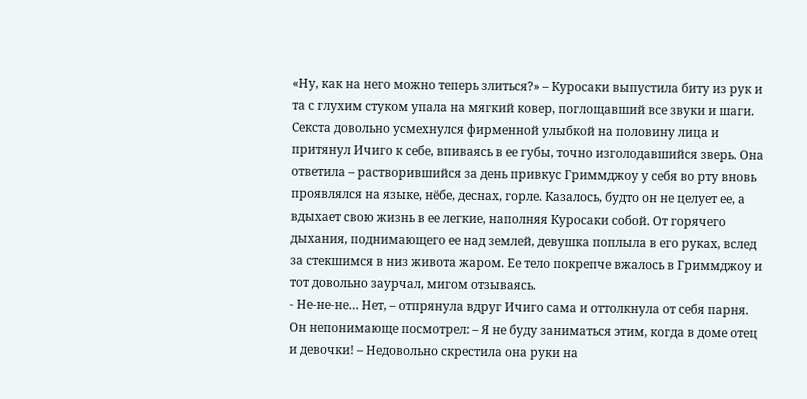«Ну, как на него можно теперь злиться?» – Куросаки выпустила биту из рук и та с глухим стуком упала на мягкий ковер, поглощавший все звуки и шаги. Секста довольно усмехнулся фирменной улыбкой на половину лица и притянул Ичиго к себе, впиваясь в ее губы, точно изголодавшийся зверь. Она ответила – растворившийся за день привкус Гриммджоу у себя во рту вновь проявлялся на языке, нёбе, деснах, горле. Казалось, будто он не целует ее, а вдыхает свою жизнь в ее легкие, наполняя Куросаки собой. От горячего дыхания, поднимающего ее над землей, девушка поплыла в его руках, вслед за стекшимся в низ живота жаром. Ее тело покрепче вжалось в Гриммджоу и тот довольно заурчал, мигом отзываясь.
- Не-не-не… Нет, – отпрянула вдруг Ичиго сама и оттолкнула от себя парня. Он непонимающе посмотрел: – Я не буду заниматься этим, когда в доме отец и девочки! – Недовольно скрестила она руки на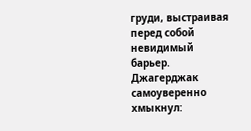груди, выстраивая перед собой невидимый барьер.
Джагерджак самоуверенно хмыкнул: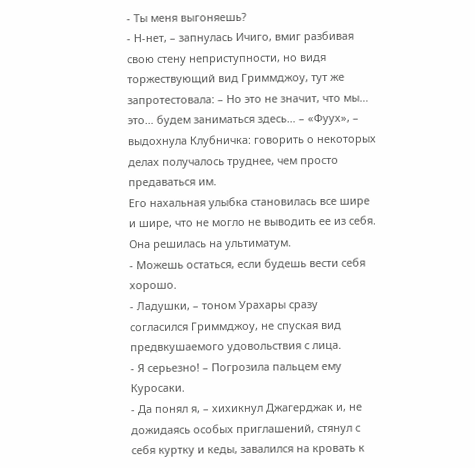- Ты меня выгоняешь?
- Н-нет, – запнулась Ичиго, вмиг разбивая свою стену неприступности, но видя торжествующий вид Гриммджоу, тут же запротестовала: – Но это не значит, что мы… это… будем заниматься здесь… – «Фуух», – выдохнула Клубничка: говорить о некоторых делах получалось труднее, чем просто предаваться им.
Его нахальная улыбка становилась все шире и шире, что не могло не выводить ее из себя. Она решилась на ультиматум.
- Можешь остаться, если будешь вести себя хорошо.
- Ладушки, – тоном Урахары сразу согласился Гриммджоу, не спуская вид предвкушаемого удовольствия с лица.
- Я серьезно! – Погрозила пальцем ему Куросаки.
- Да понял я, – хихикнул Джагерджак и, не дожидаясь особых приглашений, стянул с себя куртку и кеды, завалился на кровать к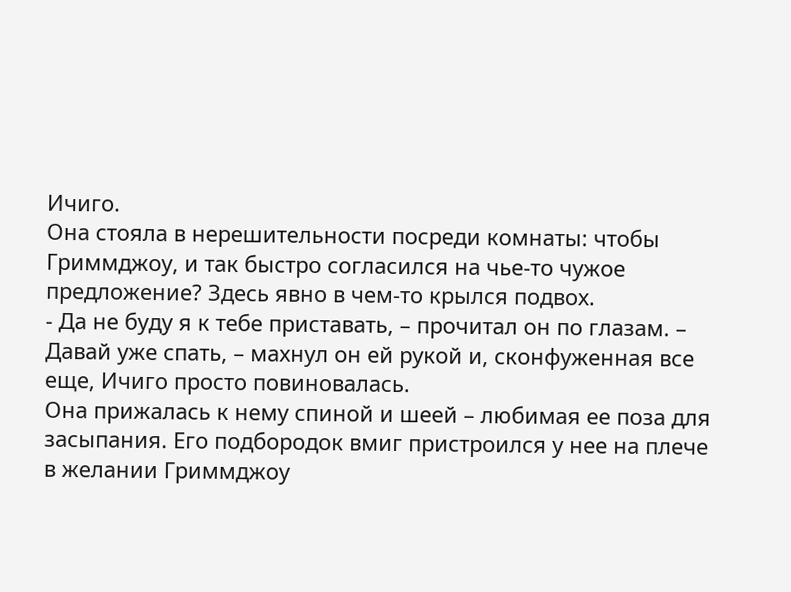Ичиго.
Она стояла в нерешительности посреди комнаты: чтобы Гриммджоу, и так быстро согласился на чье-то чужое предложение? Здесь явно в чем-то крылся подвох.
- Да не буду я к тебе приставать, – прочитал он по глазам. – Давай уже спать, – махнул он ей рукой и, сконфуженная все еще, Ичиго просто повиновалась.
Она прижалась к нему спиной и шеей – любимая ее поза для засыпания. Его подбородок вмиг пристроился у нее на плече в желании Гриммджоу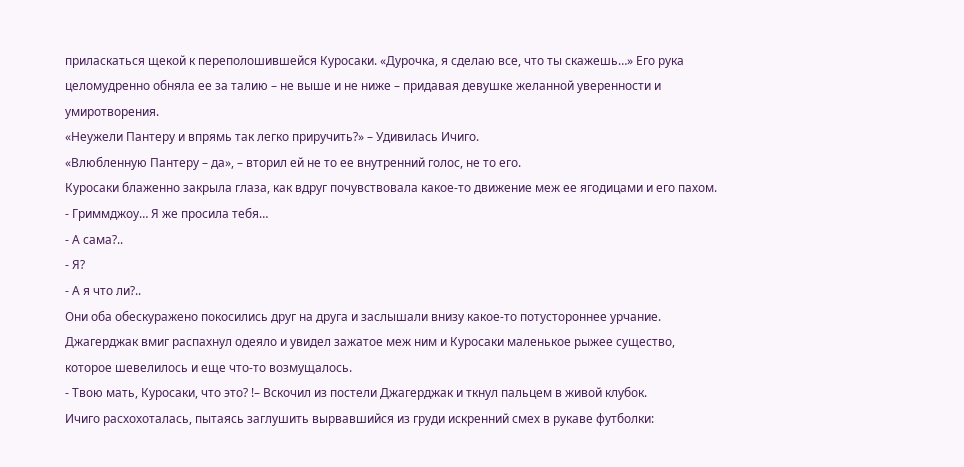приласкаться щекой к переполошившейся Куросаки. «Дурочка, я сделаю все, что ты скажешь…» Его рука целомудренно обняла ее за талию – не выше и не ниже – придавая девушке желанной уверенности и умиротворения.
«Неужели Пантеру и впрямь так легко приручить?» – Удивилась Ичиго.
«Влюбленную Пантеру – да», – вторил ей не то ее внутренний голос, не то его.
Куросаки блаженно закрыла глаза, как вдруг почувствовала какое-то движение меж ее ягодицами и его пахом.
- Гриммджоу… Я же просила тебя…
- А сама?..
- Я?
- А я что ли?..
Они оба обескуражено покосились друг на друга и заслышали внизу какое-то потустороннее урчание. Джагерджак вмиг распахнул одеяло и увидел зажатое меж ним и Куросаки маленькое рыжее существо, которое шевелилось и еще что-то возмущалось.
- Твою мать, Куросаки, что это? !– Вскочил из постели Джагерджак и ткнул пальцем в живой клубок.
Ичиго расхохоталась, пытаясь заглушить вырвавшийся из груди искренний смех в рукаве футболки: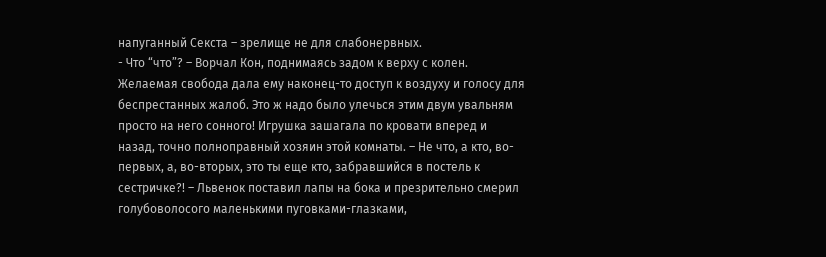напуганный Секста – зрелище не для слабонервных.
- Что “что”? – Ворчал Кон, поднимаясь задом к верху с колен. Желаемая свобода дала ему наконец-то доступ к воздуху и голосу для беспрестанных жалоб. Это ж надо было улечься этим двум увальням просто на него сонного! Игрушка зашагала по кровати вперед и назад, точно полноправный хозяин этой комнаты. – Не что, а кто, во-первых, а, во-вторых, это ты еще кто, забравшийся в постель к сестричке?! – Львенок поставил лапы на бока и презрительно смерил голубоволосого маленькими пуговками-глазками,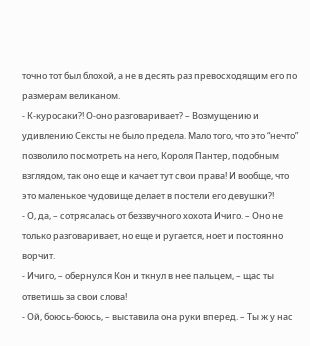точно тот был блохой, а не в десять раз превосходящим его по размерам великаном.
- К-куросаки?! О-оно разговаривает? – Возмущению и удивлению Сексты не было предела. Мало того, что это “нечто” позволило посмотреть на него, Короля Пантер, подобным взглядом, так оно еще и качает тут свои права! И вообще, что это маленькое чудовище делает в постели его девушки?!
- О, да, – сотрясалась от беззвучного хохота Ичиго. – Оно не только разговаривает, но еще и ругается, ноет и постоянно ворчит.
- Ичиго, – обернулся Кон и ткнул в нее пальцем, – щас ты ответишь за свои слова!
- Ой, боюсь-боюсь, – выставила она руки вперед. – Ты ж у нас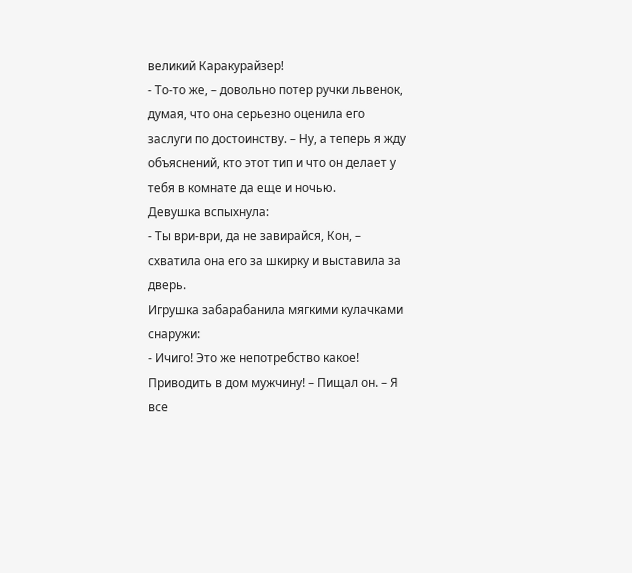великий Каракурайзер!
- То-то же, – довольно потер ручки львенок, думая, что она серьезно оценила его заслуги по достоинству. – Ну, а теперь я жду объяснений, кто этот тип и что он делает у тебя в комнате да еще и ночью.
Девушка вспыхнула:
- Ты ври-ври, да не завирайся, Кон, – схватила она его за шкирку и выставила за дверь.
Игрушка забарабанила мягкими кулачками снаружи:
- Ичиго! Это же непотребство какое! Приводить в дом мужчину! – Пищал он. – Я все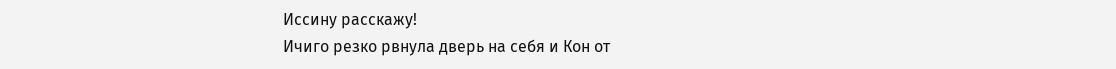Иссину расскажу!
Ичиго резко рвнула дверь на себя и Кон от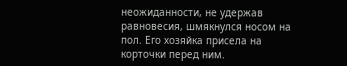неожиданности, не удержав равновесия, шмякнулся носом на пол. Его хозяйка присела на корточки перед ним.